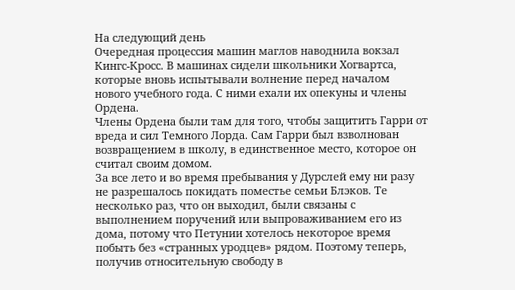На следующий день
Очередная процессия машин маглов наводнила вокзал Кингс-Кросс. В машинах сидели школьники Хогвартса, которые вновь испытывали волнение перед началом нового учебного года. С ними ехали их опекуны и члены Ордена.
Члены Ордена были там для того, чтобы защитить Гарри от вреда и сил Темного Лорда. Сам Гарри был взволнован возвращением в школу, в единственное место, которое он считал своим домом.
За все лето и во время пребывания у Дурслей ему ни разу не разрешалось покидать поместье семьи Блэков. Те несколько раз, что он выходил, были связаны с выполнением поручений или выпроваживанием его из дома, потому что Петунии хотелось некоторое время побыть без «странных уродцев» рядом. Поэтому теперь, получив относительную свободу в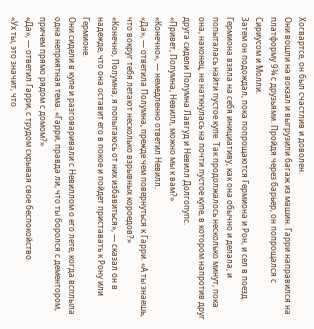Хогвартсе, он был счастлив и доволен.
Они вошли на вокзал и выгрузили багаж из машин. Гарри направился на платформу 9¾ с друзьями. Пройдя через барьер, он попрощался с Сириусом и Молли.
Затем он подождал, пока попрощаются Гермиона и Рон, и сел в поезд. Гермиона взяла на себя инициативу, как она обычно и делала, и попыталась найти пустое купе. Так продолжалось несколько минут, пока она, наконец, не наткнулась на почти пустое купе, в котором напротив друг друга сидели Полумна Лавгуд и Невилл Долгопупс.
«Привет, Полумна, Невилл, можно мы к вам?»
«Конечно», — немедленно ответил Невилл.
«Да», — ответила Полумна, прежде чем повернуться к Гарри. «А ты знаешь, что вокруг тебя летают несколько взрывных короедов?»
«Конечно, Полумна, я попытаюсь от них избавиться», — сказал он в надежде, что она оставит его в покое и пойдет приставать к Рону или Гермионе.
Они сидели в купе и разговаривали с Невиллом о его лете, когда всплыла одна неприятная тема. «Гарри, правда ли, что ты боролся с дементором, причем прямо рядом с домом?»
«Да», — ответил Гарри, с трудом скрывая свое беспокойство.
«Ух ты, это значит, что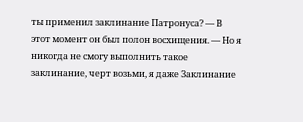ты применил заклинание Патронуса? — В этот момент он был полон восхищения. — Но я никогда не смогу выполнить такое заклинание, черт возьми, я даже Заклинание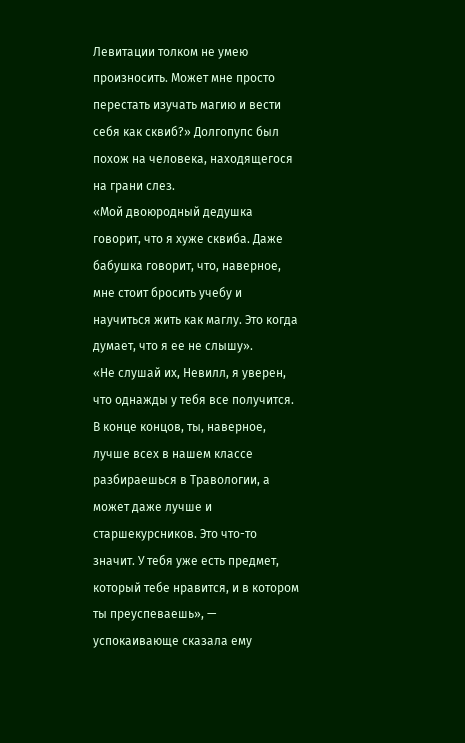Левитации толком не умею произносить. Может мне просто перестать изучать магию и вести себя как сквиб?» Долгопупс был похож на человека, находящегося на грани слез.
«Мой двоюродный дедушка говорит, что я хуже сквиба. Даже бабушка говорит, что, наверное, мне стоит бросить учебу и научиться жить как маглу. Это когда думает, что я ее не слышу».
«Не слушай их, Невилл, я уверен, что однажды у тебя все получится. В конце концов, ты, наверное, лучше всех в нашем классе разбираешься в Травологии, а может даже лучше и старшекурсников. Это что-то значит. У тебя уже есть предмет, который тебе нравится, и в котором ты преуспеваешь», — успокаивающе сказала ему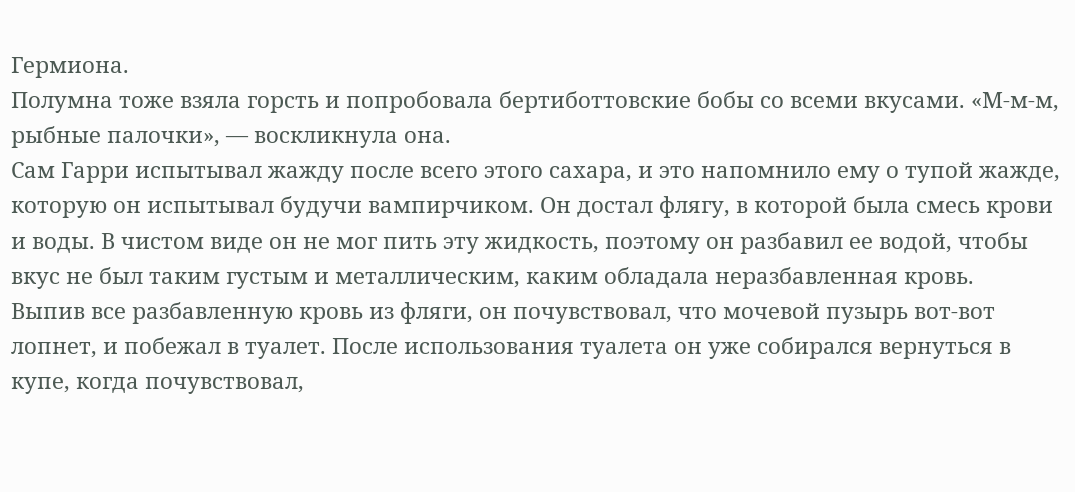Гермиона.
Полумна тоже взяла горсть и попробовала бертиботтовские бобы со всеми вкусами. «М-м-м, рыбные палочки», — воскликнула она.
Сам Гарри испытывал жажду после всего этого сахара, и это напомнило ему о тупой жажде, которую он испытывал будучи вампирчиком. Он достал флягу, в которой была смесь крови и воды. В чистом виде он не мог пить эту жидкость, поэтому он разбавил ее водой, чтобы вкус не был таким густым и металлическим, каким обладала неразбавленная кровь.
Выпив все разбавленную кровь из фляги, он почувствовал, что мочевой пузырь вот-вот лопнет, и побежал в туалет. После использования туалета он уже собирался вернуться в купе, когда почувствовал,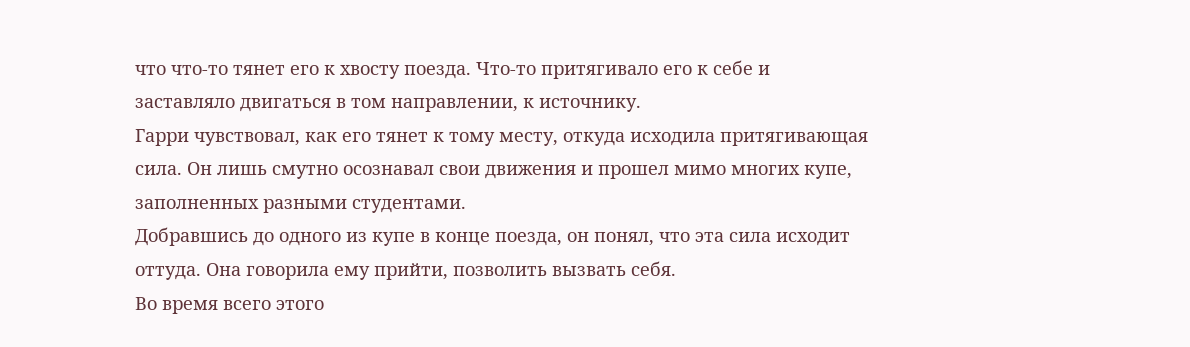что что-то тянет его к хвосту поезда. Что-то притягивало его к себе и заставляло двигаться в том направлении, к источнику.
Гарри чувствовал, как его тянет к тому месту, откуда исходила притягивающая сила. Он лишь смутно осознавал свои движения и прошел мимо многих купе, заполненных разными студентами.
Добравшись до одного из купе в конце поезда, он понял, что эта сила исходит оттуда. Она говорила ему прийти, позволить вызвать себя.
Во время всего этого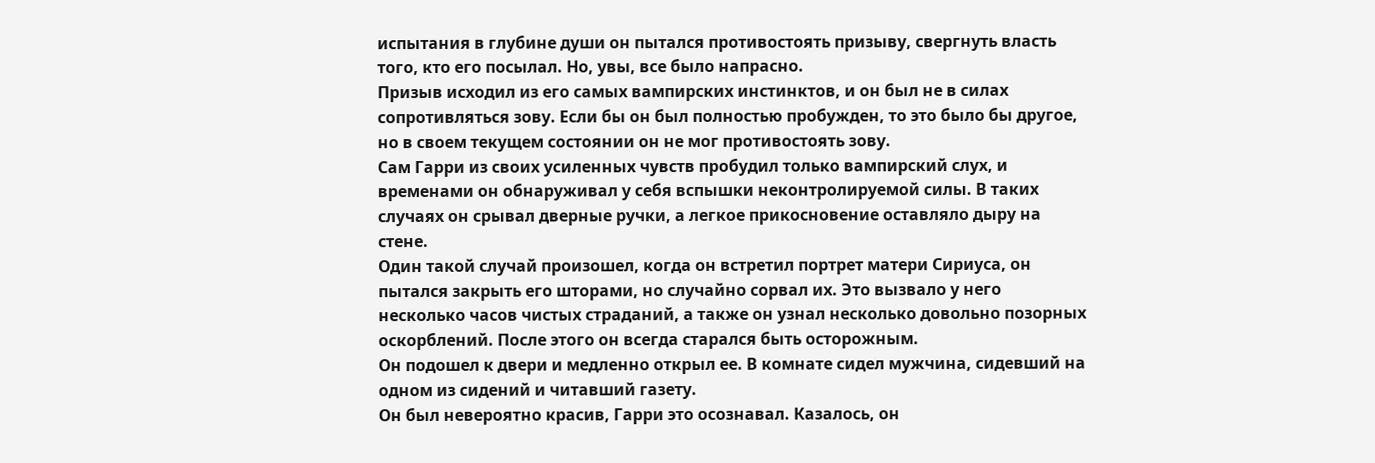испытания в глубине души он пытался противостоять призыву, свергнуть власть того, кто его посылал. Но, увы, все было напрасно.
Призыв исходил из его самых вампирских инстинктов, и он был не в силах сопротивляться зову. Если бы он был полностью пробужден, то это было бы другое, но в своем текущем состоянии он не мог противостоять зову.
Сам Гарри из своих усиленных чувств пробудил только вампирский слух, и временами он обнаруживал у себя вспышки неконтролируемой силы. В таких случаях он срывал дверные ручки, а легкое прикосновение оставляло дыру на стене.
Один такой случай произошел, когда он встретил портрет матери Сириуса, он пытался закрыть его шторами, но случайно сорвал их. Это вызвало у него несколько часов чистых страданий, а также он узнал несколько довольно позорных оскорблений. После этого он всегда старался быть осторожным.
Он подошел к двери и медленно открыл ее. В комнате сидел мужчина, сидевший на одном из сидений и читавший газету.
Он был невероятно красив, Гарри это осознавал. Казалось, он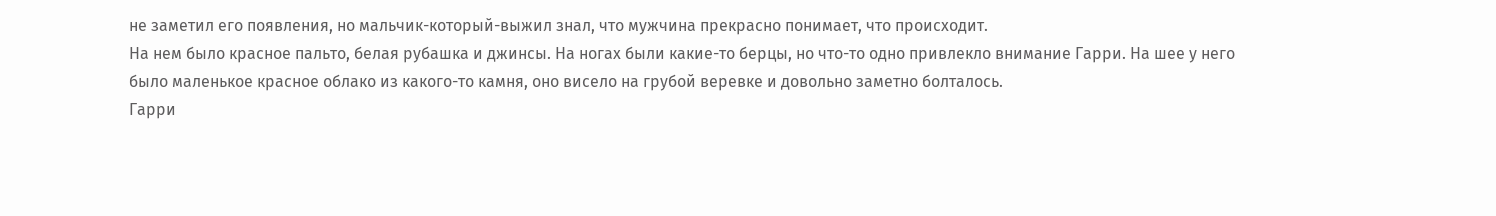не заметил его появления, но мальчик-который-выжил знал, что мужчина прекрасно понимает, что происходит.
На нем было красное пальто, белая рубашка и джинсы. На ногах были какие-то берцы, но что-то одно привлекло внимание Гарри. На шее у него было маленькое красное облако из какого-то камня, оно висело на грубой веревке и довольно заметно болталось.
Гарри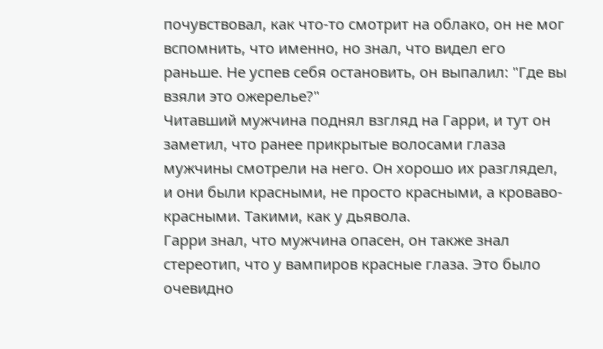почувствовал, как что-то смотрит на облако, он не мог вспомнить, что именно, но знал, что видел его раньше. Не успев себя остановить, он выпалил: "Где вы взяли это ожерелье?"
Читавший мужчина поднял взгляд на Гарри, и тут он заметил, что ранее прикрытые волосами глаза мужчины смотрели на него. Он хорошо их разглядел, и они были красными, не просто красными, а кроваво-красными. Такими, как у дьявола.
Гарри знал, что мужчина опасен, он также знал стереотип, что у вампиров красные глаза. Это было очевидно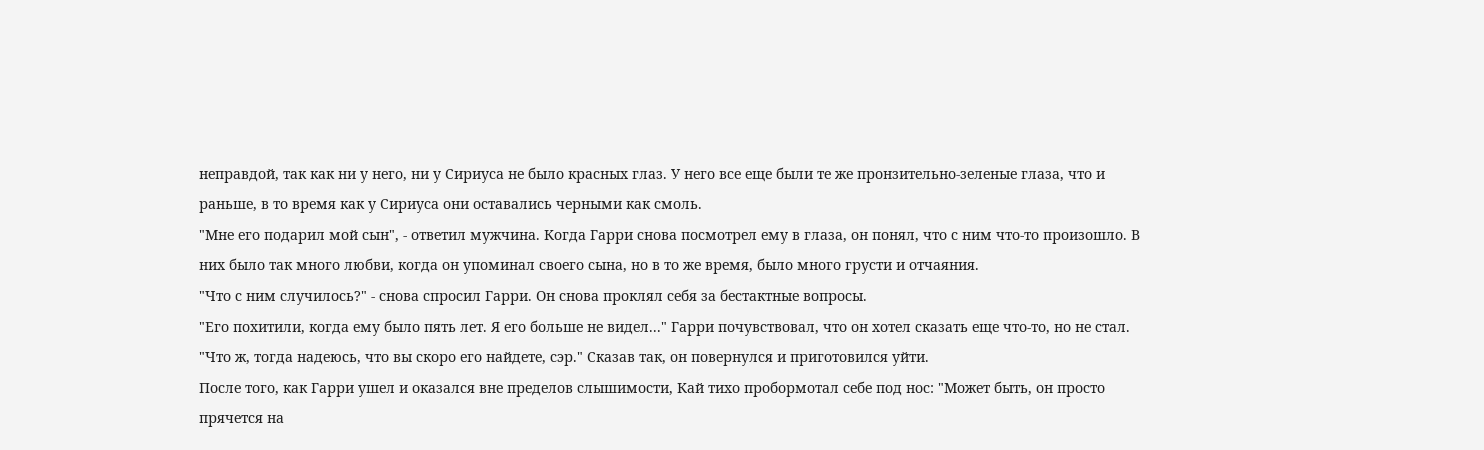неправдой, так как ни у него, ни у Сириуса не было красных глаз. У него все еще были те же пронзительно-зеленые глаза, что и раньше, в то время как у Сириуса они оставались черными как смоль.
"Мне его подарил мой сын", - ответил мужчина. Когда Гарри снова посмотрел ему в глаза, он понял, что с ним что-то произошло. В них было так много любви, когда он упоминал своего сына, но в то же время, было много грусти и отчаяния.
"Что с ним случилось?" - снова спросил Гарри. Он снова проклял себя за бестактные вопросы.
"Его похитили, когда ему было пять лет. Я его больше не видел..." Гарри почувствовал, что он хотел сказать еще что-то, но не стал.
"Что ж, тогда надеюсь, что вы скоро его найдете, сэр." Сказав так, он повернулся и приготовился уйти.
После того, как Гарри ушел и оказался вне пределов слышимости, Кай тихо пробормотал себе под нос: "Может быть, он просто прячется на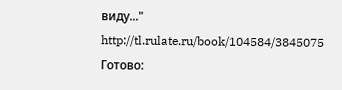виду..."
http://tl.rulate.ru/book/104584/3845075
Готово: